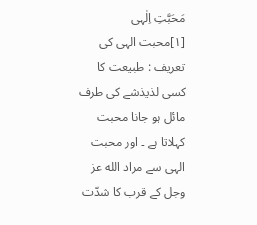مَحَبَّتِ اِلٰہی
[۱]محبت الہی کی تعریف : طبیعت کا کسی لذیذشے کی طرف مائل ہو جانا محبت کہلاتا ہے ۔ اور محبت الہی سے مراد الله عز وجل کے قرب کا شدّت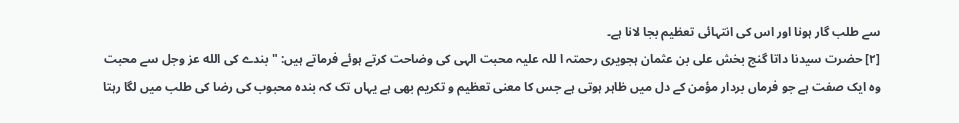سے طلب گار ہونا اور اس کی انتہائی تعظیم بجا لانا ہے۔
[۲] حضرت سیدنا داتا گنج بخش علی بن عثمان ہجویری رحمتہ ا للہ علیہ محبت الہی کی وضاحت کرتے ہوئے فرماتے ہیں: " بندے کی الله عز وجل سے محبت وہ ایک صفت ہے جو فرماں بردار مؤمن کے دل میں ظاہر ہوتی ہے جس کا معنی تعظیم و تکریم بھی ہے یہاں تک کہ بندہ محبوب کی رضا کی طلب میں لگا رہتا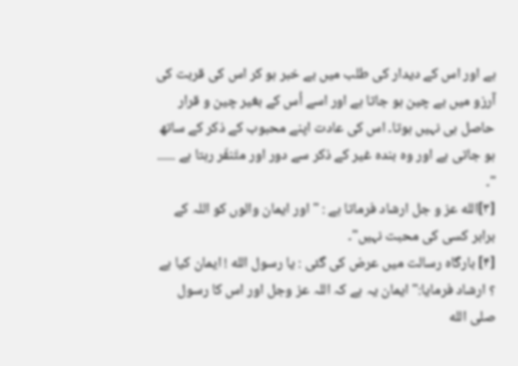ہے اور اس کے دیدار کی طلب میں بے خبر ہو کر اس کی قربت کی آرزو میں بے چین ہو جاتا ہے اور اسے اُس کے بغیر چین و قرار حاصل ہی نہیں ہوتا۔ اس کی عادت اپنے محبوب کے ذکر کے ساتھ ہو جاتی ہے اور وہ بندہ غیر کے ذکر سے دور اور متَنفّر رہتا ہے ...... "۔
[۳]الله عز و جل ارشاد فرماتا ہے : " اور ایمان والوں کو اللہ کے برابر کسی کی محبت نہیں"۔
[۴] بارگاہ رسالت میں عرض کی گئی : یا رسول الله ! ایمان کیا ہے ؟ ارشاد فرمایا:" ایمان یہ ہے کہ اللہ عز وجل اور اس کا رسول صلى الله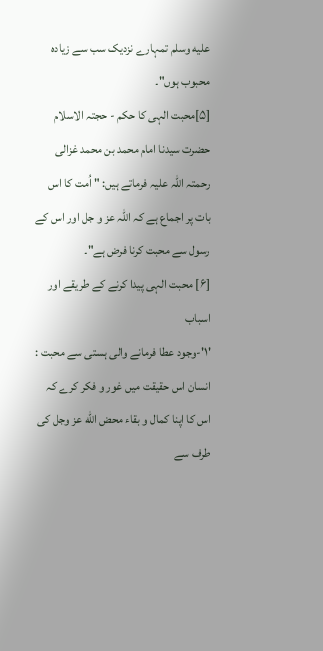عليه وسلم تمہارے نزدیک سب سے زیادہ محبوب ہوں"۔
[۵]محبت الہی کا حکم - حجتہ الاسلام حضرت سیدنا امام محمد بن محمد غزالی رحمتہ اللہ علیہ فرماتے ہیں: " اُمت کا اس بات پر اجماع ہے کہ اللہ عز و جل اور اس کے رسول سے محبت کرنا فرض ہے"۔
[۶] محبت الہی پیدا کرنے کے طریقے اور اسباب
'۱'-وجود عطا فرمانے والی ہستی سے محبت : انسان اس حقیقت میں غور و فکر کرے کہ اس کا اپنا کمال و بقاء محض الله عز وجل کی طرف سے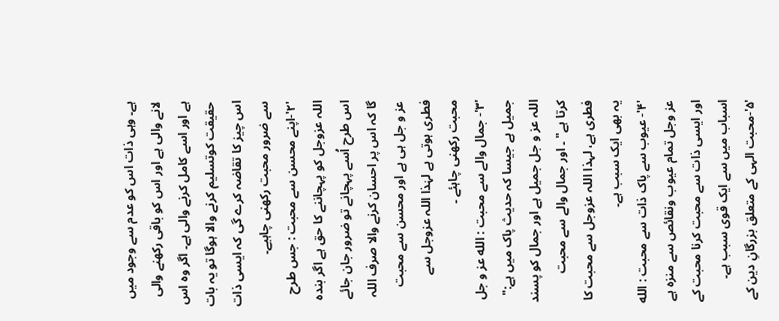ہے۔ وہی ذات اس کو عدم سے وجود میں لانے والی ہے اور اس کو باقی رکھنے والی ہے اور اسے کامل کرنے والی ہے۔ اگر وہ اس حقیقت کوتسلیم کرنے والا ہوگا تو یہ بات اس چیز کا تقاضہ کرے گی کہ ایسی ذات سے ضرور محبت رکھنی چاہیے۔
'۲'-اپنے محسن سے محبت : جس طرح اللہ عزوجل کو پہچاننے کا حق ہے اگر بندہ اس طرح اُسے پہچانے تو ضرور جان جائے گا کہ اس پر احسان کرنے والا صرف اللہ عز و جل ہی ہے اور محسن سے محبت فطری ہوتی ہے لہٰذا اللہ عزوجل سے محبت رکھنی چاہئے ۔
'۳'- جمال والے سے محبت : الله عز و جل جمیل ہے جیسا کہ حدیث پاک میں ہے:" اللہ عز و جل جمیل ہے اور جمال کو پسند کرتا ہے" ۔ اور جمال والے سے محبت فطری ہے، لہذا اللہ عزوجل سے محبت کا یہ بھی ایک سبب ہے۔
'۴'- عیوب سے پاک ذات سے محبت : الله عز وجل تمام عیوب ونقائص سے منزہ ہے اور ایسی ذات سے محبت کرنا محبت کے اسباب میں سے ایک قوی سبب ہے۔
'۵'-محبت الہی کے متعلق بزرگانِ دین کے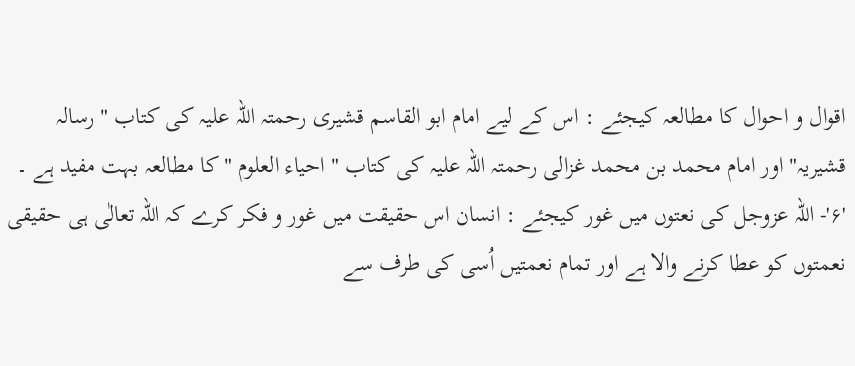اقوال و احوال کا مطالعہ کیجئے : اس کے لیے امام ابو القاسم قشیری رحمتہ اللہ علیہ کی کتاب " رسالہ قشیریہ" اور امام محمد بن محمد غزالی رحمتہ اللہ علیہ کی کتاب " احیاء العلوم "کا مطالعہ بہت مفید ہے ۔
'۶'- اللہ عزوجل کی نعتوں میں غور کیجئے : انسان اس حقیقت میں غور و فکر کرے کہ اللہ تعالٰی ہی حقیقی نعمتوں کو عطا کرنے والا ہے اور تمام نعمتیں اُسی کی طرف سے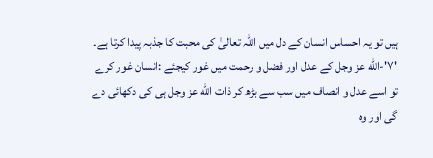ہیں تو یہ احساس انسان کے دل میں اللہ تعالیٰ کی محبت کا جذبہ پیدا کرتا ہے۔
'۷'-الله عز وجل کے عدل اور فضل و رحمت میں غور کیجئے :انسان غور کرے تو اسے عدل و انصاف میں سب سے بڑھ کر ذات الله عز وجل ہی کی دکھائی دے گی اور وہ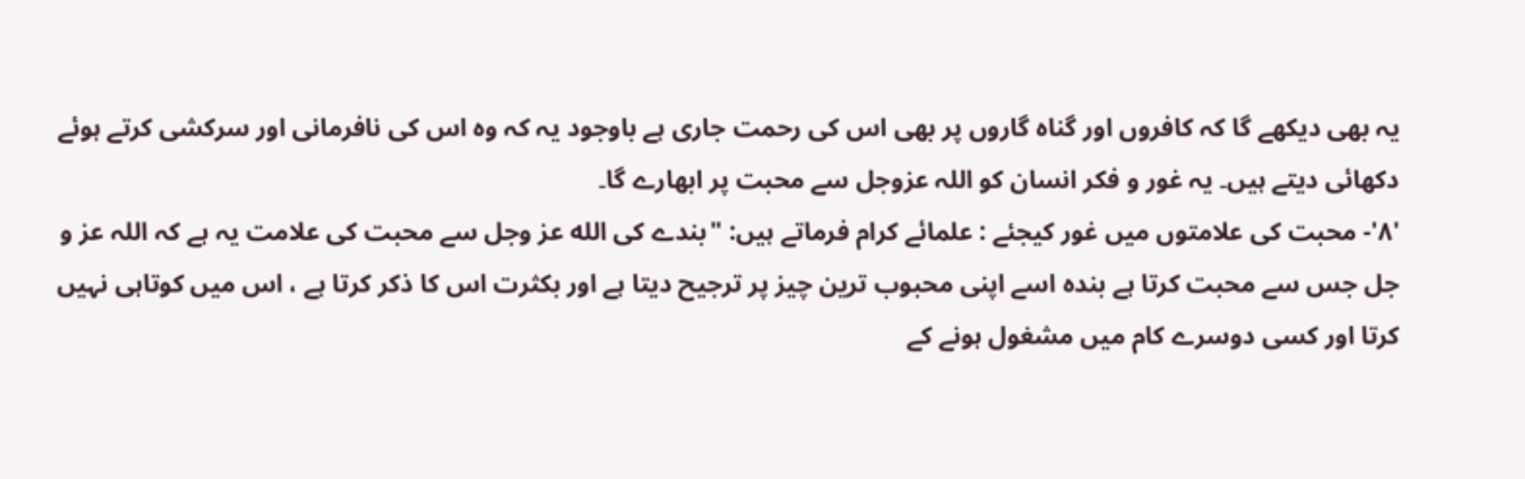یہ بھی دیکھے گا کہ کافروں اور گناہ گاروں پر بھی اس کی رحمت جاری ہے باوجود یہ کہ وہ اس کی نافرمانی اور سرکشی کرتے ہوئے دکھائی دیتے ہیں۔ یہ غور و فکر انسان کو اللہ عزوجل سے محبت پر ابھارے گا۔
'۸'- محبت کی علامتوں میں غور کیجئے : علمائے کرام فرماتے ہیں: "بندے کی الله عز وجل سے محبت کی علامت یہ ہے کہ اللہ عز و جل جس سے محبت کرتا ہے بندہ اسے اپنی محبوب ترین چیز پر ترجیح دیتا ہے اور بکثرت اس کا ذکر کرتا ہے ، اس میں کوتاہی نہیں کرتا اور کسی دوسرے کام میں مشغول ہونے کے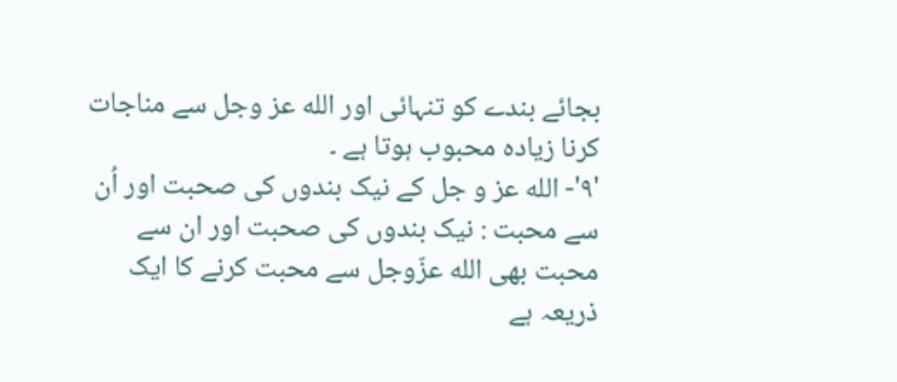بجائے بندے کو تنہائی اور الله عز وجل سے مناجات کرنا زیادہ محبوب ہوتا ہے ۔
'۹'- الله عز و جل کے نیک بندوں کی صحبت اور اُن سے محبت : نیک بندوں کی صحبت اور ان سے محبت بھی الله عزّوجل سے محبت کرنے کا ایک ذریعہ ہے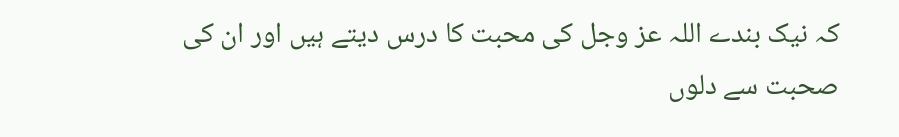کہ نیک بندے اللہ عز وجل کی محبت کا درس دیتے ہیں اور ان کی صحبت سے دلوں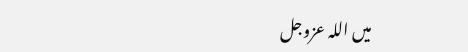میں اللہ عزوجل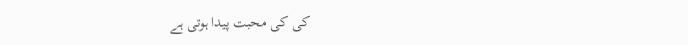کی کی محبت پیدا ہوتی ہے